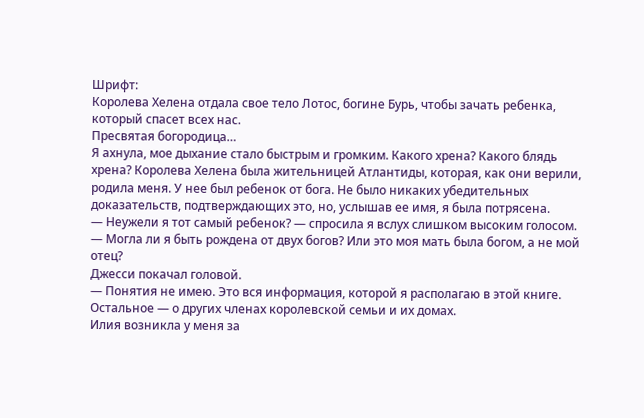Шрифт:
Королева Хелена отдала свое тело Лотос, богине Бурь, чтобы зачать ребенка, который спасет всех нас.
Пресвятая богородица…
Я ахнула, мое дыхание стало быстрым и громким. Какого хрена? Какого блядь хрена? Королева Хелена была жительницей Атлантиды, которая, как они верили, родила меня. У нее был ребенок от бога. Не было никаких убедительных доказательств, подтверждающих это, но, услышав ее имя, я была потрясена.
— Неужели я тот самый ребенок? — спросила я вслух слишком высоким голосом. — Могла ли я быть рождена от двух богов? Или это моя мать была богом, а не мой отец?
Джесси покачал головой.
— Понятия не имею. Это вся информация, которой я располагаю в этой книге. Остальное — о других членах королевской семьи и их домах.
Илия возникла у меня за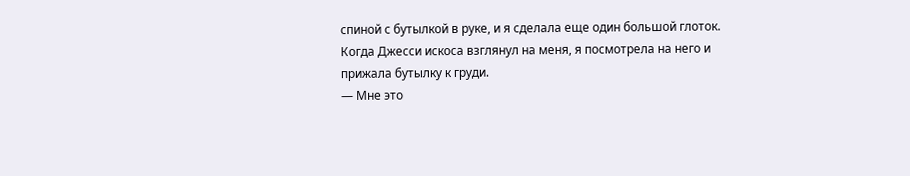спиной с бутылкой в руке, и я сделала еще один большой глоток. Когда Джесси искоса взглянул на меня, я посмотрела на него и прижала бутылку к груди.
— Мне это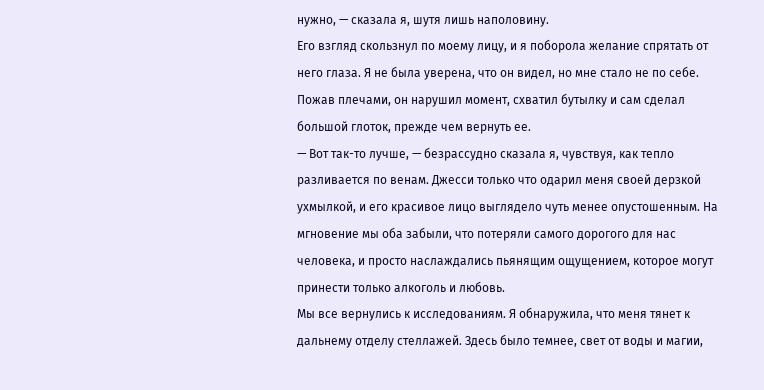нужно, — сказала я, шутя лишь наполовину.
Его взгляд скользнул по моему лицу, и я поборола желание спрятать от него глаза. Я не была уверена, что он видел, но мне стало не по себе. Пожав плечами, он нарушил момент, схватил бутылку и сам сделал большой глоток, прежде чем вернуть ее.
— Вот так-то лучше, — безрассудно сказала я, чувствуя, как тепло разливается по венам. Джесси только что одарил меня своей дерзкой ухмылкой, и его красивое лицо выглядело чуть менее опустошенным. На мгновение мы оба забыли, что потеряли самого дорогого для нас человека, и просто наслаждались пьянящим ощущением, которое могут принести только алкоголь и любовь.
Мы все вернулись к исследованиям. Я обнаружила, что меня тянет к дальнему отделу стеллажей. Здесь было темнее, свет от воды и магии,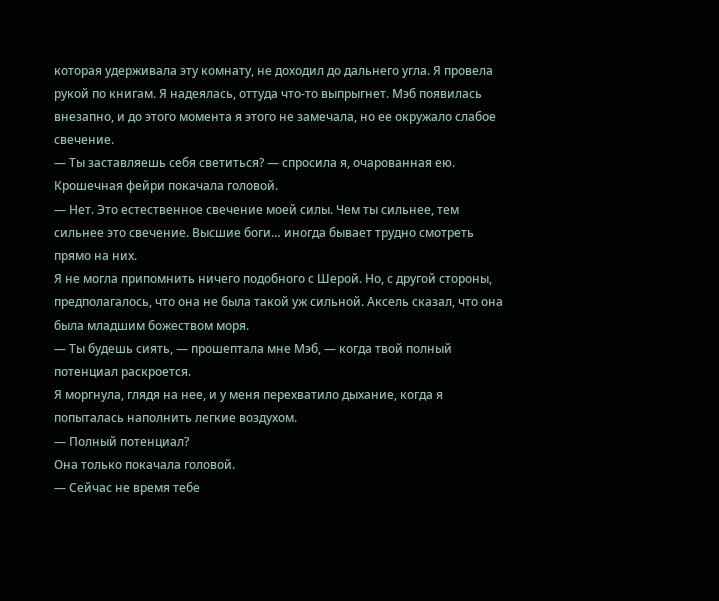которая удерживала эту комнату, не доходил до дальнего угла. Я провела рукой по книгам. Я надеялась, оттуда что-то выпрыгнет. Мэб появилась внезапно, и до этого момента я этого не замечала, но ее окружало слабое свечение.
— Ты заставляешь себя светиться? — спросила я, очарованная ею.
Крошечная фейри покачала головой.
— Нет. Это естественное свечение моей силы. Чем ты сильнее, тем сильнее это свечение. Высшие боги… иногда бывает трудно смотреть прямо на них.
Я не могла припомнить ничего подобного с Шерой. Но, с другой стороны, предполагалось, что она не была такой уж сильной. Аксель сказал, что она была младшим божеством моря.
— Ты будешь сиять, — прошептала мне Мэб, — когда твой полный потенциал раскроется.
Я моргнула, глядя на нее, и у меня перехватило дыхание, когда я попыталась наполнить легкие воздухом.
— Полный потенциал?
Она только покачала головой.
— Сейчас не время тебе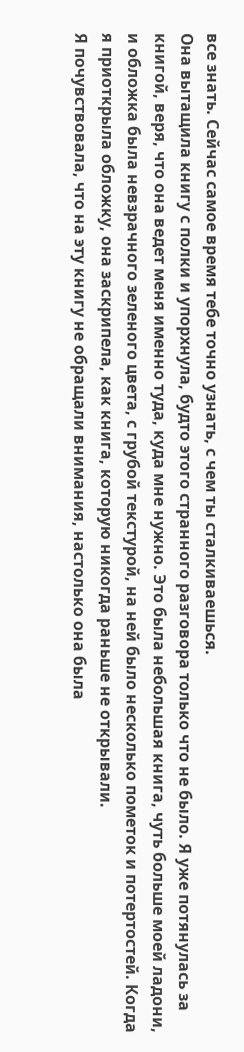все знать. Сейчас самое время тебе точно узнать, с чем ты сталкиваешься.
Она вытащила книгу с полки и упорхнула, будто этого странного разговора только что не было. Я уже потянулась за книгой, веря, что она ведет меня именно туда, куда мне нужно. Это была небольшая книга, чуть больше моей ладони, и обложка была невзрачного зеленого цвета, с грубой текстурой, на ней было несколько пометок и потертостей. Когда я приоткрыла обложку, она заскрипела, как книга, которую никогда раньше не открывали.
Я почувствовала, что на эту книгу не обращали внимания, настолько она была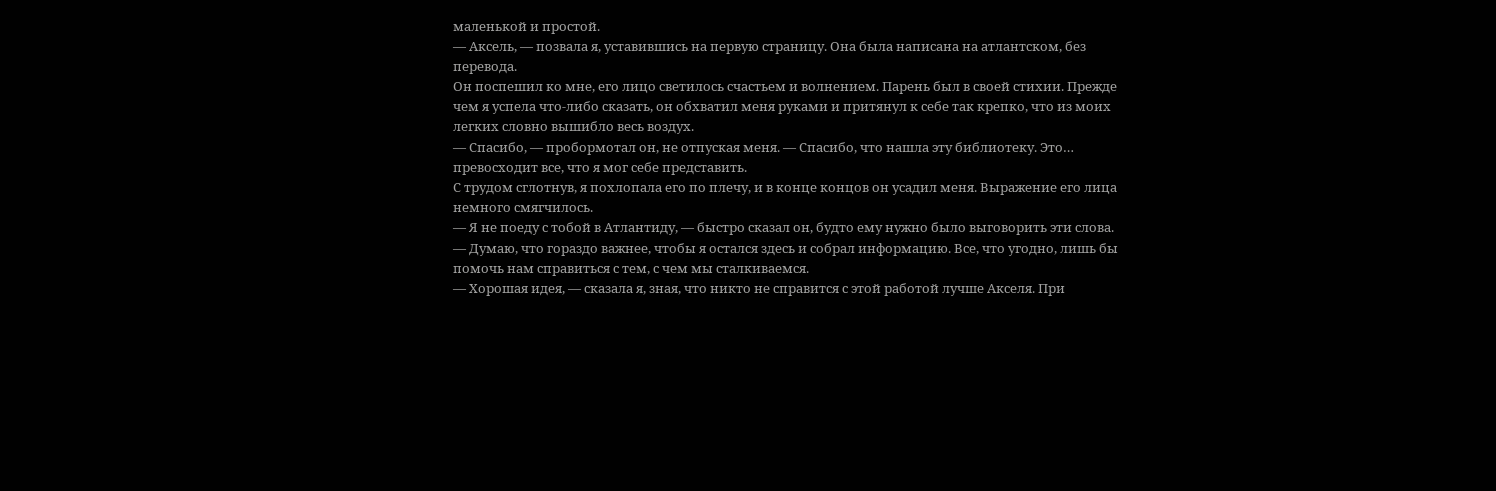маленькой и простой.
— Аксель, — позвала я, уставившись на первую страницу. Она была написана на атлантском, без перевода.
Он поспешил ко мне, его лицо светилось счастьем и волнением. Парень был в своей стихии. Прежде чем я успела что-либо сказать, он обхватил меня руками и притянул к себе так крепко, что из моих легких словно вышибло весь воздух.
— Спасибо, — пробормотал он, не отпуская меня. — Спасибо, что нашла эту библиотеку. Это… превосходит все, что я мог себе представить.
С трудом сглотнув, я похлопала его по плечу, и в конце концов он усадил меня. Выражение его лица немного смягчилось.
— Я не поеду с тобой в Атлантиду, — быстро сказал он, будто ему нужно было выговорить эти слова. — Думаю, что гораздо важнее, чтобы я остался здесь и собрал информацию. Все, что угодно, лишь бы помочь нам справиться с тем, с чем мы сталкиваемся.
— Хорошая идея, — сказала я, зная, что никто не справится с этой работой лучше Акселя. При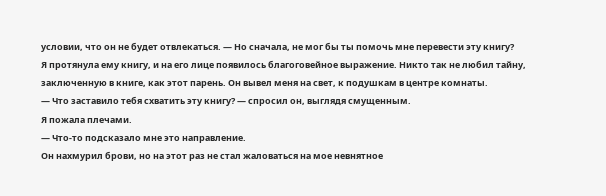условии, что он не будет отвлекаться. — Но сначала, не мог бы ты помочь мне перевести эту книгу?
Я протянула ему книгу, и на его лице появилось благоговейное выражение. Никто так не любил тайну, заключенную в книге, как этот парень. Он вывел меня на свет, к подушкам в центре комнаты.
— Что заставило тебя схватить эту книгу? — спросил он, выглядя смущенным.
Я пожала плечами.
— Что-то подсказало мне это направление.
Он нахмурил брови, но на этот раз не стал жаловаться на мое невнятное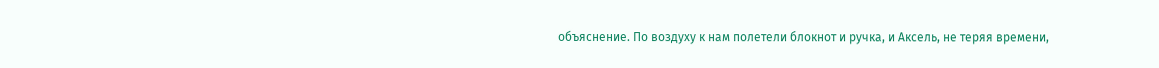объяснение. По воздуху к нам полетели блокнот и ручка, и Аксель, не теряя времени,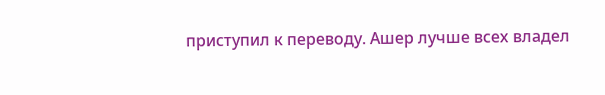приступил к переводу. Ашер лучше всех владел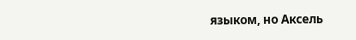языком, но Аксель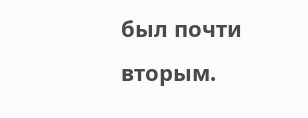был почти вторым.